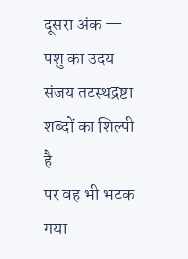दूसरा अंक — पशु का उदय
संजय तटस्थद्रष्टा शब्दों का शिल्पी है
पर वह भी भटक गया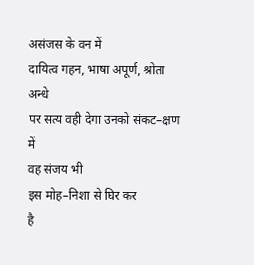असंजस के वन में
दायित्व गहन, भाषा अपूर्ण, श्रोता अन्धे
पर सत्य वही देगा उनको संकट–क्षण में
वह संजय भी
इस मोह–निशा से घिर कर
है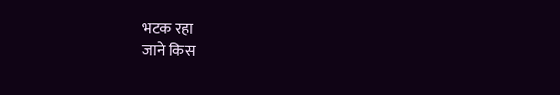भटक रहा
जाने किस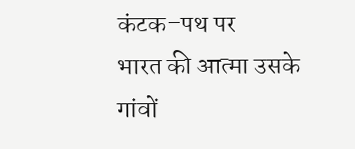कंटक–पथ पर
भारत की आत्मा उसके गांवों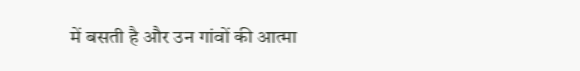में बसती है और उन गांवों की आत्मा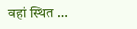वहां स्थित …